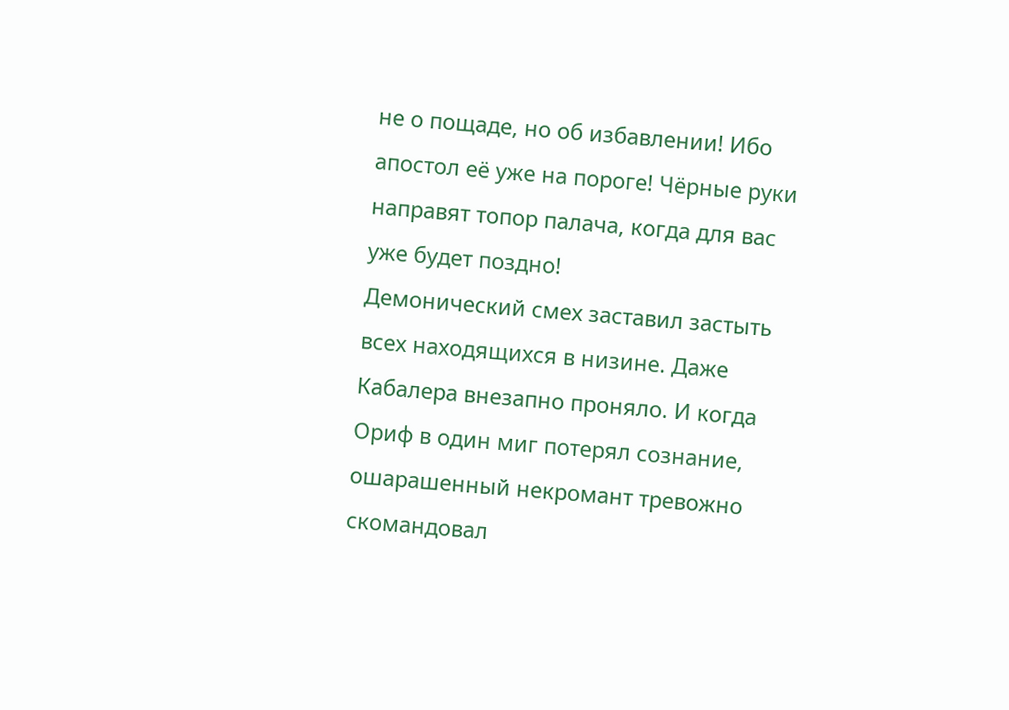не о пощаде, но об избавлении! Ибо апостол её уже на пороге! Чёрные руки направят топор палача, когда для вас уже будет поздно!
Демонический смех заставил застыть всех находящихся в низине. Даже Кабалера внезапно проняло. И когда Ориф в один миг потерял сознание, ошарашенный некромант тревожно скомандовал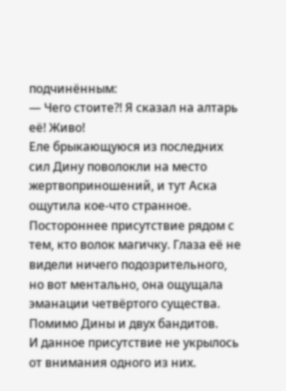подчинённым:
— Чего стоите⁈ Я сказал на алтарь её! Живо!
Еле брыкающуюся из последних сил Дину поволокли на место жертвоприношений, и тут Аска ощутила кое-что странное.
Постороннее присутствие рядом с тем, кто волок магичку. Глаза её не видели ничего подозрительного, но вот ментально, она ощущала эманации четвёртого существа. Помимо Дины и двух бандитов.
И данное присутствие не укрылось от внимания одного из них.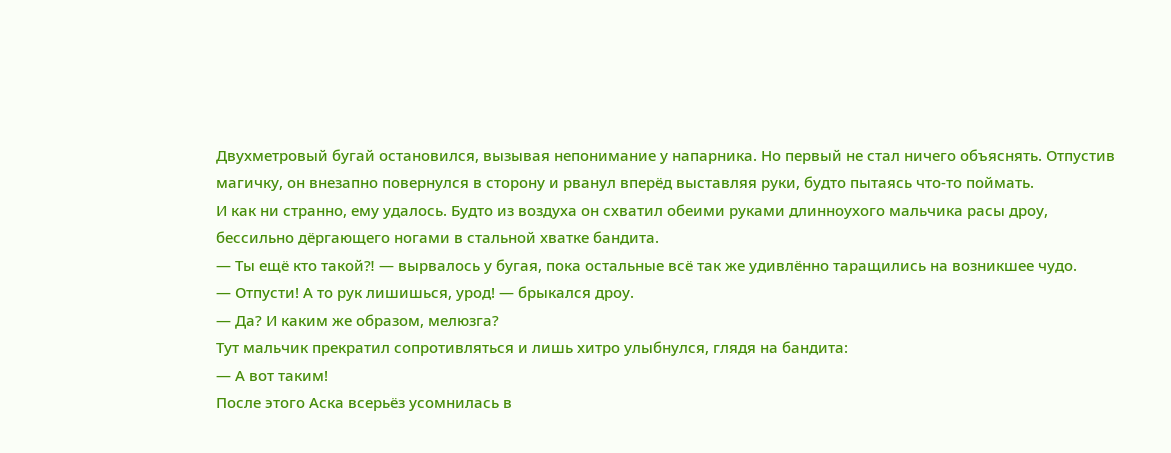Двухметровый бугай остановился, вызывая непонимание у напарника. Но первый не стал ничего объяснять. Отпустив магичку, он внезапно повернулся в сторону и рванул вперёд выставляя руки, будто пытаясь что-то поймать.
И как ни странно, ему удалось. Будто из воздуха он схватил обеими руками длинноухого мальчика расы дроу, бессильно дёргающего ногами в стальной хватке бандита.
— Ты ещё кто такой⁈ — вырвалось у бугая, пока остальные всё так же удивлённо таращились на возникшее чудо.
— Отпусти! А то рук лишишься, урод! — брыкался дроу.
— Да? И каким же образом, мелюзга?
Тут мальчик прекратил сопротивляться и лишь хитро улыбнулся, глядя на бандита:
— А вот таким!
После этого Аска всерьёз усомнилась в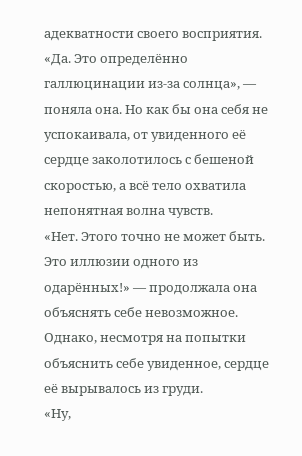адекватности своего восприятия. «Да. Это определённо галлюцинации из-за солнца», — поняла она. Но как бы она себя не успокаивала, от увиденного её сердце заколотилось с бешеной скоростью, а всё тело охватила непонятная волна чувств.
«Нет. Этого точно не может быть. Это иллюзии одного из одарённых!» — продолжала она объяснять себе невозможное. Однако, несмотря на попытки объяснить себе увиденное, сердце её вырывалось из груди.
«Ну,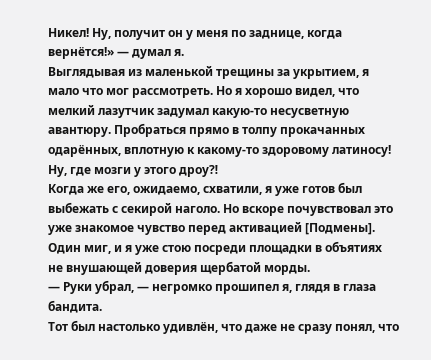Никел! Ну, получит он у меня по заднице, когда вернётся!» — думал я.
Выглядывая из маленькой трещины за укрытием, я мало что мог рассмотреть. Но я хорошо видел, что мелкий лазутчик задумал какую-то несусветную авантюру. Пробраться прямо в толпу прокачанных одарённых, вплотную к какому-то здоровому латиносу! Ну, где мозги у этого дроу⁈
Когда же его, ожидаемо, схватили, я уже готов был выбежать с секирой наголо. Но вскоре почувствовал это уже знакомое чувство перед активацией [Подмены].
Один миг, и я уже стою посреди площадки в объятиях не внушающей доверия щербатой морды.
— Руки убрал, — негромко прошипел я, глядя в глаза бандита.
Тот был настолько удивлён, что даже не сразу понял, что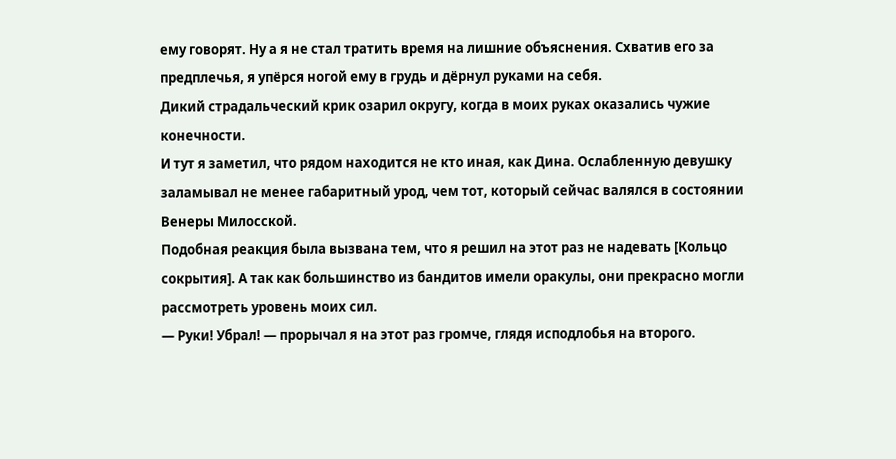ему говорят. Ну а я не стал тратить время на лишние объяснения. Схватив его за предплечья, я упёрся ногой ему в грудь и дёрнул руками на себя.
Дикий страдальческий крик озарил округу, когда в моих руках оказались чужие конечности.
И тут я заметил, что рядом находится не кто иная, как Дина. Ослабленную девушку заламывал не менее габаритный урод, чем тот, который сейчас валялся в состоянии Венеры Милосской.
Подобная реакция была вызвана тем, что я решил на этот раз не надевать [Кольцо сокрытия]. А так как большинство из бандитов имели оракулы, они прекрасно могли рассмотреть уровень моих сил.
— Руки! Убрал! — прорычал я на этот раз громче, глядя исподлобья на второго.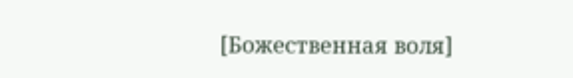[Божественная воля]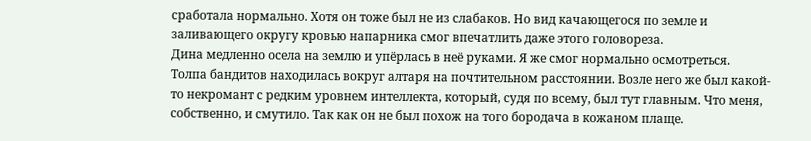сработала нормально. Хотя он тоже был не из слабаков. Но вид качающегося по земле и заливающего округу кровью напарника смог впечатлить даже этого головореза.
Дина медленно осела на землю и упёрлась в неё руками. Я же смог нормально осмотреться.
Толпа бандитов находилась вокруг алтаря на почтительном расстоянии. Возле него же был какой-то некромант с редким уровнем интеллекта, который, судя по всему, был тут главным. Что меня, собственно, и смутило. Так как он не был похож на того бородача в кожаном плаще.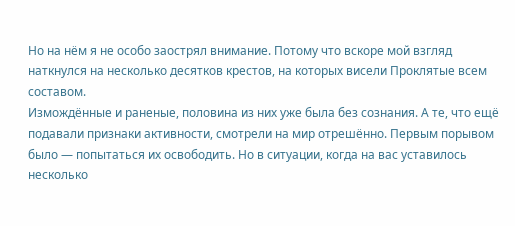Но на нём я не особо заострял внимание. Потому что вскоре мой взгляд наткнулся на несколько десятков крестов, на которых висели Проклятые всем составом.
Измождённые и раненые, половина из них уже была без сознания. А те, что ещё подавали признаки активности, смотрели на мир отрешённо. Первым порывом было — попытаться их освободить. Но в ситуации, когда на вас уставилось несколько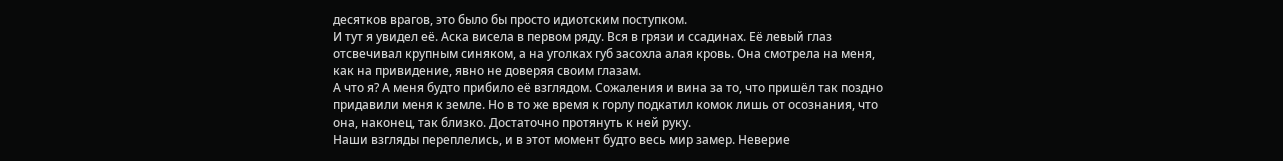десятков врагов, это было бы просто идиотским поступком.
И тут я увидел её. Аска висела в первом ряду. Вся в грязи и ссадинах. Её левый глаз отсвечивал крупным синяком, а на уголках губ засохла алая кровь. Она смотрела на меня, как на привидение, явно не доверяя своим глазам.
А что я? А меня будто прибило её взглядом. Сожаления и вина за то, что пришёл так поздно придавили меня к земле. Но в то же время к горлу подкатил комок лишь от осознания, что она, наконец, так близко. Достаточно протянуть к ней руку.
Наши взгляды переплелись, и в этот момент будто весь мир замер. Неверие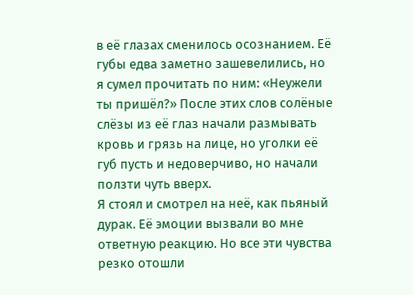в её глазах сменилось осознанием. Её губы едва заметно зашевелились, но я сумел прочитать по ним: «Неужели ты пришёл?» После этих слов солёные слёзы из её глаз начали размывать кровь и грязь на лице, но уголки её губ пусть и недоверчиво, но начали ползти чуть вверх.
Я стоял и смотрел на неё, как пьяный дурак. Её эмоции вызвали во мне ответную реакцию. Но все эти чувства резко отошли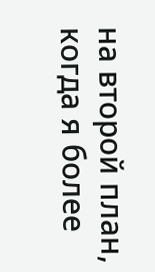на второй план, когда я более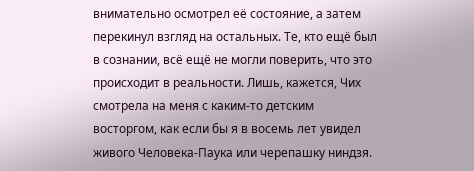внимательно осмотрел её состояние, а затем перекинул взгляд на остальных. Те, кто ещё был в сознании, всё ещё не могли поверить, что это происходит в реальности. Лишь, кажется, Чих смотрела на меня с каким-то детским восторгом, как если бы я в восемь лет увидел живого Человека-Паука или черепашку ниндзя.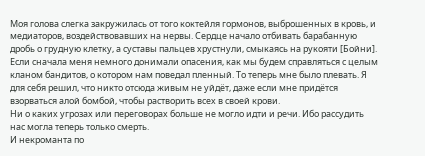Моя голова слегка закружилась от того коктейля гормонов, выброшенных в кровь, и медиаторов, воздействовавших на нервы. Сердце начало отбивать барабанную дробь о грудную клетку, а суставы пальцев хрустнули, смыкаясь на рукояти [Бойни].
Если сначала меня немного донимали опасения, как мы будем справляться с целым кланом бандитов, о котором нам поведал пленный. То теперь мне было плевать. Я для себя решил, что никто отсюда живым не уйдёт, даже если мне придётся взорваться алой бомбой, чтобы растворить всех в своей крови.
Ни о каких угрозах или переговорах больше не могло идти и речи. Ибо рассудить нас могла теперь только смерть.
И некроманта по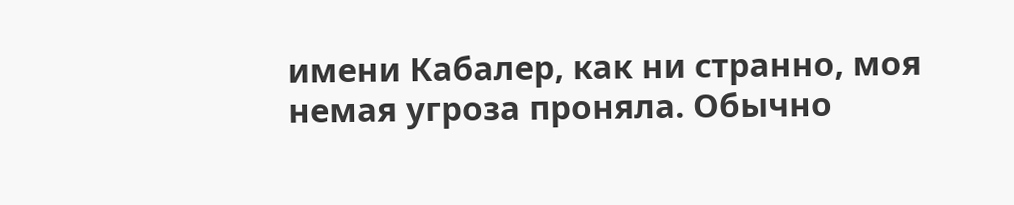имени Кабалер, как ни странно, моя немая угроза проняла. Обычно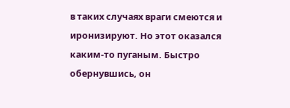в таких случаях враги смеются и иронизируют. Но этот оказался каким-то пуганым. Быстро обернувшись, он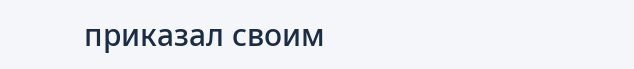приказал своим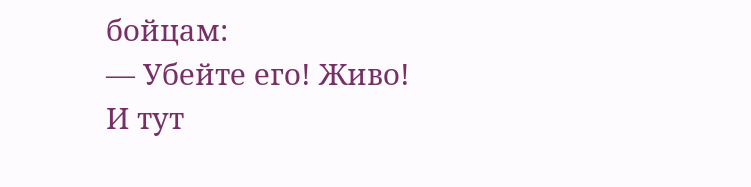бойцам:
— Убейте его! Живо!
И тут